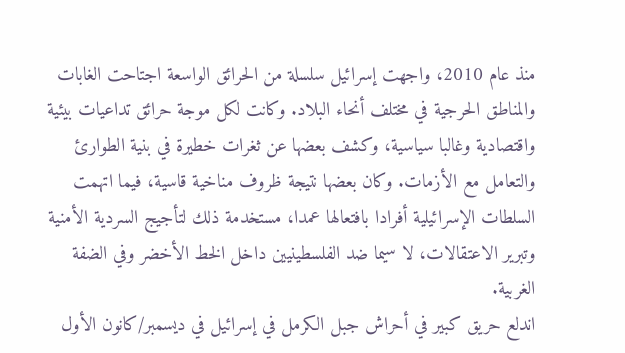منذ عام 2010، واجهت إسرائيل سلسلة من الحرائق الواسعة اجتاحت الغابات والمناطق الحرجية في مختلف أنحاء البلاد. وكانت لكل موجة حرائق تداعيات بيئية واقتصادية وغالبا سياسية، وكشف بعضها عن ثغرات خطيرة في بنية الطوارئ والتعامل مع الأزمات. وكان بعضها نتيجة ظروف مناخية قاسية، فيما اتهمت السلطات الإسرائيلية أفرادا بافتعالها عمدا، مستخدمة ذلك لتأجيج السردية الأمنية وتبرير الاعتقالات، لا سيما ضد الفلسطينيين داخل الخط الأخضر وفي الضفة الغربية.
اندلع حريق كبير في أحراش جبل الكرمل في إسرائيل في ديسمبر/كانون الأول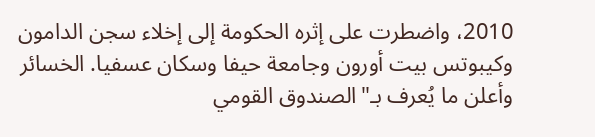2010، واضطرت على إثره الحكومة إلى إخلاء سجن الدامون وكيبوتس بيت أورون وجامعة حيفا وسكان عسفيا. الخسائر وأعلن ما يُعرف بـ"الصندوق القومي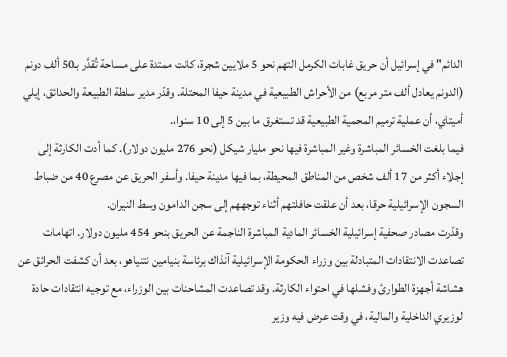الدائم" في إسرائيل أن حريق غابات الكرمل التهم نحو 5 ملايين شجرة، كانت ممتدة على مساحة تُقدَّر بـ50 ألف دونم (الدونم يعادل ألف متر مربع) من الأحراش الطبيعية في مدينة حيفا المحتلة. وقدّر مدير سلطة الطبيعة والحدائق، إيلي أميتاي، أن عملية ترميم المحمية الطبيعية قد تستغرق ما بين 5 إلى 10 سنوا،.
فيما بلغت الخسائر المباشرة وغير المباشرة فيها نحو مليار شيكل (نحو 276 مليون دولار). كما أدت الكارثة إلى إجلاء أكثر من 17 ألف شخص من المناطق المحيطة، بما فيها مدينة حيفا. وأسفر الحريق عن مصرع 40 من ضباط السجون الإسرائيلية حرقا، بعد أن علقت حافلتهم أثناء توجههم إلى سجن الدامون وسط النيران.
وقدّرت مصادر صحفية إسرائيلية الخسائر المادية المباشرة الناجمة عن الحريق بنحو 454 مليون دولار. اتهامات تصاعدت الانتقادات المتبادلة بين وزراء الحكومة الإسرائيلية آنذاك برئاسة بنيامين نتنياهو، بعد أن كشفت الحرائق عن هشاشة أجهزة الطوارئ وفشلها في احتواء الكارثة. وقد تصاعدت المشاحنات بين الوزراء، مع توجيه انتقادات حادة لوزيري الداخلية والمالية، في وقت عرض فيه وزير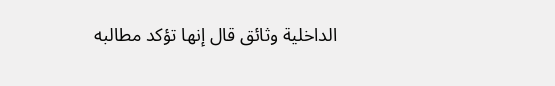الداخلية وثائق قال إنها تؤكد مطالبه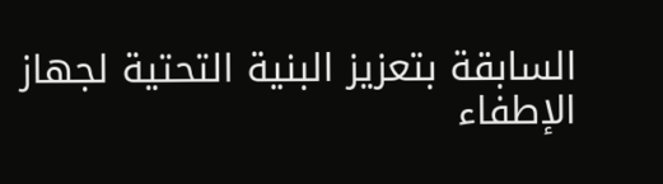السابقة بتعزيز البنية التحتية لجهاز الإطفاء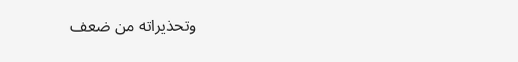وتحذيراته من ضعف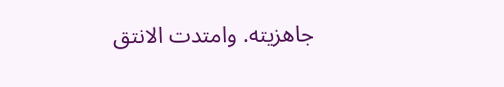جاهزيته. وامتدت الانتق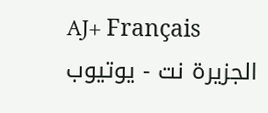AJ+ Français
الجزيرة نت - يوتيوب